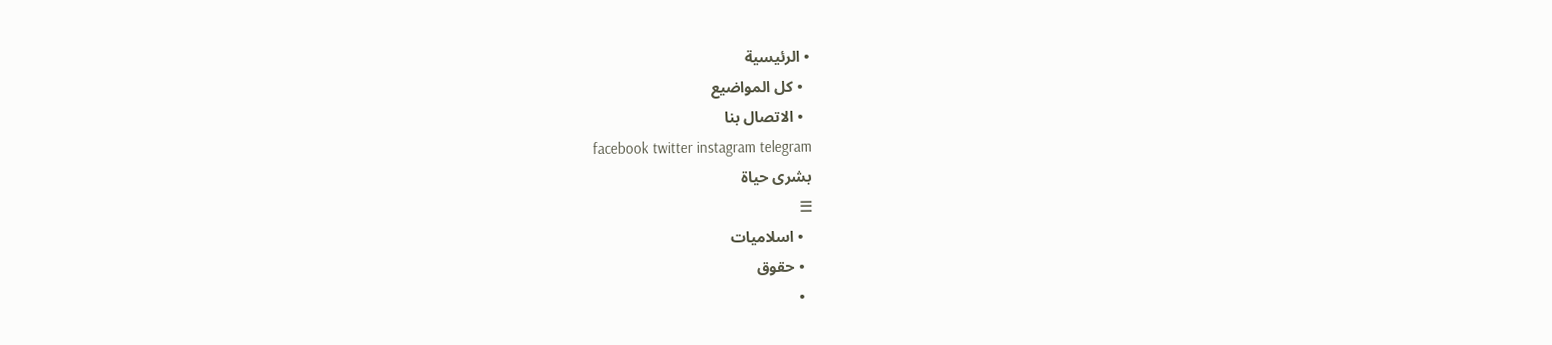• الرئيسية
  • كل المواضيع
  • الاتصال بنا
facebook twitter instagram telegram
بشرى حياة
☰
  • اسلاميات
  • حقوق
  •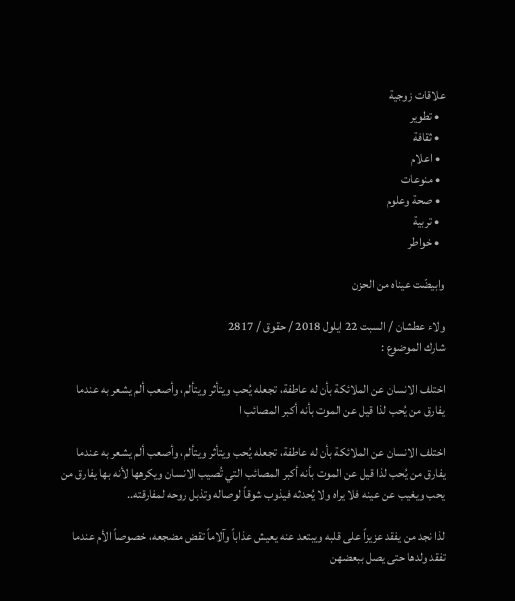علاقات زوجية
  • تطوير
  • ثقافة
  • اعلام
  • منوعات
  • صحة وعلوم
  • تربية
  • خواطر

وابيضّت عيناه من الحزن

ولاء عطشان / السبت 22 ايلول 2018 / حقوق / 2817
شارك الموضوع :

اختلف الانسان عن الملائكة بأن له عاطفة، تجعله يُحب ويتأثر ويتألم، وأصعب ألم يشعر به عندما يفارق من يُحب لذا قيل عن الموت بأنه أكبر المصائب ا

اختلف الانسان عن الملائكة بأن له عاطفة، تجعله يُحب ويتأثر ويتألم، وأصعب ألم يشعر به عندما يفارق من يُحب لذا قيل عن الموت بأنه أكبر المصائب التي تُصيب الانسان ويكرهها لأنه بها يفارق من يحب ويغيب عن عينه فلا يراه ولا يُحدثه فيذوب شوقاً لوصاله وتذبل روحه لمفارقته..

لذا نجد من يفقد عزيزاً على قلبه ويبتعد عنه يعيش عذاباً وآلاماً تقض مضجعه، خصوصاً الأم عندما تفقد ولدها حتى يصل ببعضهن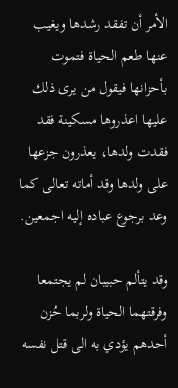الأمر أن تفقد رشدها ويغيب عنها طعم الحياة فتموت بأحزانها فيقول من يرى ذلك عليها اعذروها مسكينة فقد فقدت ولدها، يعذرون جزعها على ولدها وقد أماته تعالى كما وعد برجوع عباده إليه اجمعين.

وقد يتألم حبيبان لم يجتمعا وفرقتهما الحياة ولربما حُزن أحدهم يؤدي به الى قتل نفسه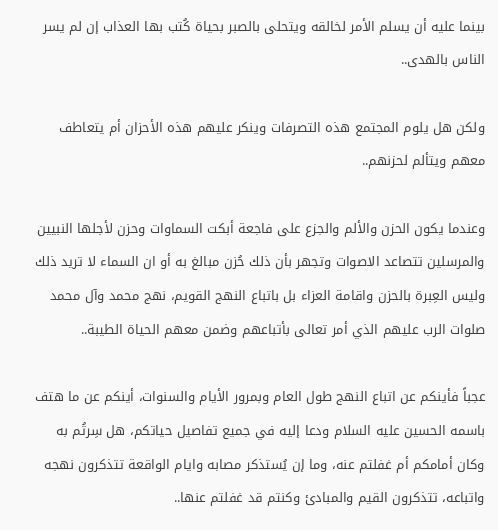بينما عليه أن يسلم الأمر لخالقه ويتحلى بالصبر بحياة كُتب بها العذاب إن لم يسر الناس بالهدى..

ولكن هل يلوم المجتمع هذه التصرفات وينكر عليهم هذه الأحزان أم يتعاطف معهم ويتألم لحزنهم..

وعندما يكون الحزن والألم والجزع على فاجعة أبكت السماوات وحزن لأجلها النبيين والمرسلين تتصاعد الاصوات وتجهر بأن ذلك حُزن مبالغ به أو ان السماء لا تريد ذلك وليس العِبرة بالحزن واقامة العزاء بل باتباع النهج القويم، نهج محمد وآل محمد صلوات الرب عليهم الذي أمر تعالى بأتباعهم وضمن معهم الحياة الطيبة..

عجباً فأينكم عن اتباع النهج طول العام وبمرور الأيام والسنوات، أينكم عن ما هتف باسمه الحسين عليه السلام ودعا إليه في جميع تفاصيل حياتكم، هل سِرتُم به وكان أمامكم أم غفلتم عنه، وما إن يُستذكر مصابه وايام الواقعة تتذكرون نهجه واتباعه، تتذكرون القيم والمبادئ وكنتم قد غفلتم عنها..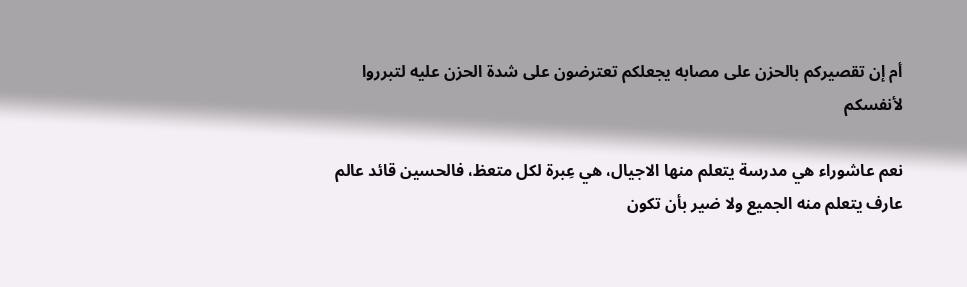أم إن تقصيركم بالحزن على مصابه يجعلكم تعترضون على شدة الحزن عليه لتبرروا لأنفسكم

نعم عاشوراء هي مدرسة يتعلم منها الاجيال، هي عِبرة لكل متعظ، فالحسين قائد عالم عارف يتعلم منه الجميع ولا ضير بأن تكون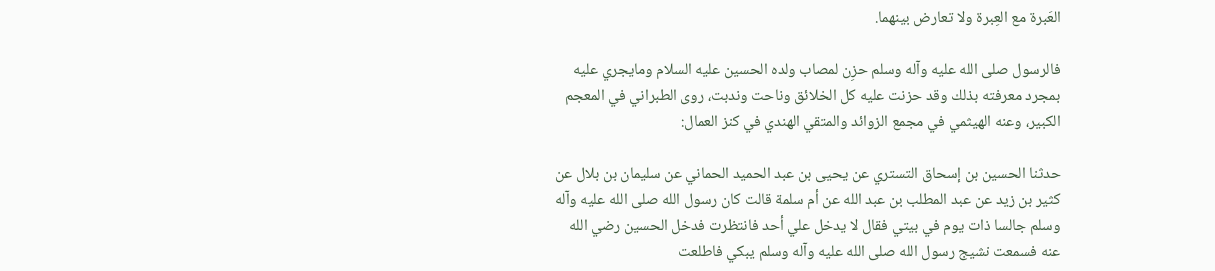العَبرة مع العِبرة ولا تعارض بينهما.

فالرسول صلى الله عليه وآله وسلم حزِن لمصاب ولده الحسين عليه السلام ومايجري عليه بمجرد معرفته بذلك وقد حزنت عليه كل الخلائق وناحت وندبت، روى الطبراني في المعجم الكبير، وعنه الهيثمي في مجمع الزوائد والمتقي الهندي في كنز العمال:

حدثنا الحسين بن إسحاق التستري عن يحيى بن عبد الحميد الحماني عن سليمان بن بلال عن كثير بن زيد عن عبد المطلب بن عبد الله عن أم سلمة قالت كان رسول الله صلى الله عليه وآله وسلم جالسا ذات يوم في بيتي فقال لا يدخل علي أحد فانتظرت فدخل الحسين رضي الله عنه فسمعت نشيج رسول الله صلى الله عليه وآله وسلم يبكي فاطلعت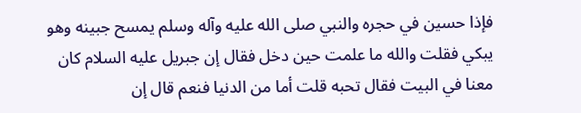فإذا حسين في حجره والنبي صلى الله عليه وآله وسلم يمسح جبينه وهو يبكي فقلت والله ما علمت حين دخل فقال إن جبريل عليه السلام كان معنا في البيت فقال تحبه قلت أما من الدنيا فنعم قال إن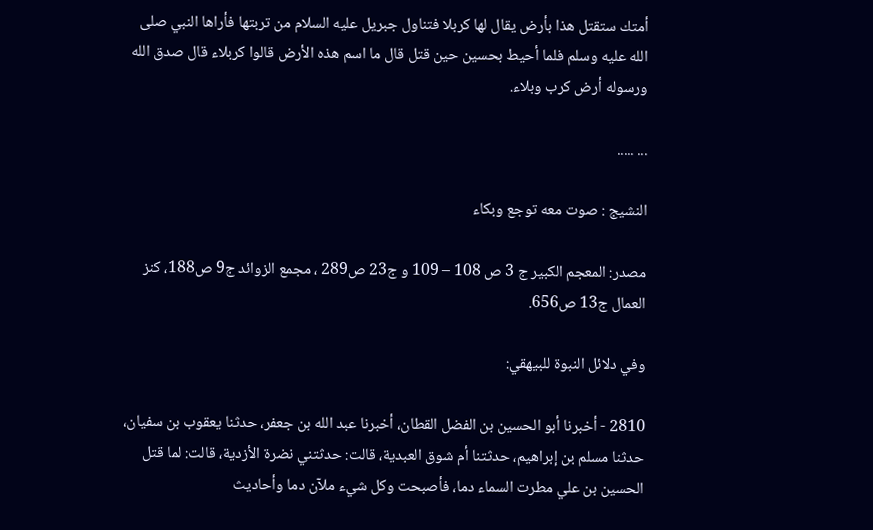أمتك ستقتل هذا بأرض يقال لها كربلا فتناول جبريل عليه السلام من تربتها فأراها النبي صلى الله عليه وسلم فلما أحيط بحسين حين قتل قال ما اسم هذه الأرض قالوا كربلاء قال صدق الله ورسوله أرض كرب وبلاء.

... .....

النشيج : صوت معه توجع وبكاء

مصدر: المعجم الكبير ج 3 ص 108 – 109 و ج23 ص289 ، مجمع الزوائد ج9 ص188، كنز العمال ج13 ص656.

وفي دلائل النبوة للبيهقي:

2810 - أخبرنا أبو الحسين بن الفضل القطان، أخبرنا عبد الله بن جعفر، حدثنا يعقوب بن سفيان، حدثنا مسلم بن إبراهيم، حدثتنا أم شوق العبدية، قالت: حدثتني نضرة الأزدية، قالت: لما قتل الحسين بن علي مطرت السماء دما، فأصبحت وكل شيء ملآن دما وأحاديث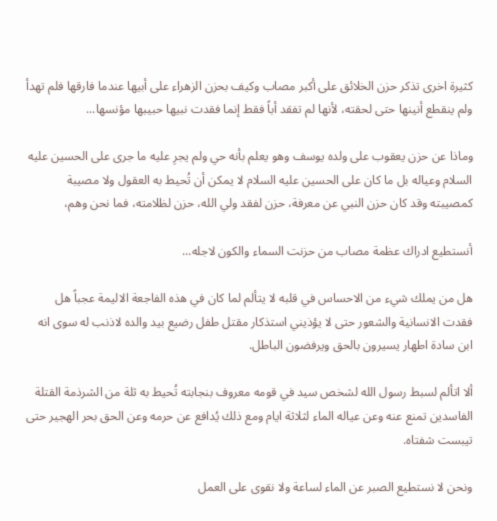كثيرة اخرى تذكر حزن الخلائق على أكبر مصاب وكيف بحزن الزهراء على أبيها عندما فارقها فلم تهدأ ولم ينقطع أنينها حتى لحقته، لأنها لم تفقد أباً فقط إنما فقدت نبيها حبيبها مؤنسها...

وماذا عن حزن يعقوب على ولده يوسف وهو يعلم بأنه حي ولم يجرِ عليه ما جرى على الحسين عليه السلام وعياله بل ما كان على الحسين عليه السلام لا يمكن أن تُحيط به العقول ولا مصيبة كمصيبته وقد كان حزن النبي عن معرفة، حزن لفقد ولي الله، حزن لظلامته، فما نحن وهم،

أنستطيع ادراك عظمة مصاب من حزنت السماء والكون لاجله...

هل من يملك شيء من الاحساس في قلبه لا يتألم لما كان في هذه الفاجعة الاليمة عجباً هل فقدت الانسانية والشعور حتى لا يؤذيني استذكار مقتل طفل رضيع بيد والده لاذنب له سوى انه ابن سادة اطهار يسيرون بالحق ويرفضون الباطل.

ألا اتألم لسبط رسول الله لشخص سيد في قومه معروف بنجابته تُحيط به ثلة من الشرذمة القتلة الفاسدين تمنع عنه وعن عياله الماء لثلاثة ايام ومع ذلك يُدافع عن حرمه وعن الحق بحر الهجير حتى تيبست شفتاه.

ونحن لا نستطيع الصبر عن الماء لساعة ولا نقوى على العمل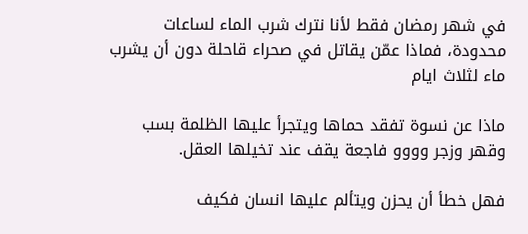في شهر رمضان فقط لأنا نترك شرب الماء لساعات محدودة، فماذا عمّن يقاتل في صحراء قاحلة دون أن يشرب ماء لثلاث ايام

ماذا عن نسوة تفقد حماها ويتجرأ عليها الظلمة بسب وقهر وزجر وووو فاجعة يقف عند تخيلها العقل.

فهل خطأ أن يحزن ويتألم عليها انسان فكيف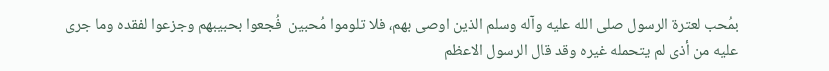بمُحب لعترة الرسول صلى الله عليه وآله وسلم الذين اوصى بهم، فلا تلوموا مُحبين  فُجعوا بحبيبهم وجزعوا لفقده وما جرى عليه من أذى لم يتحمله غيره وقد قال الرسول الاعظم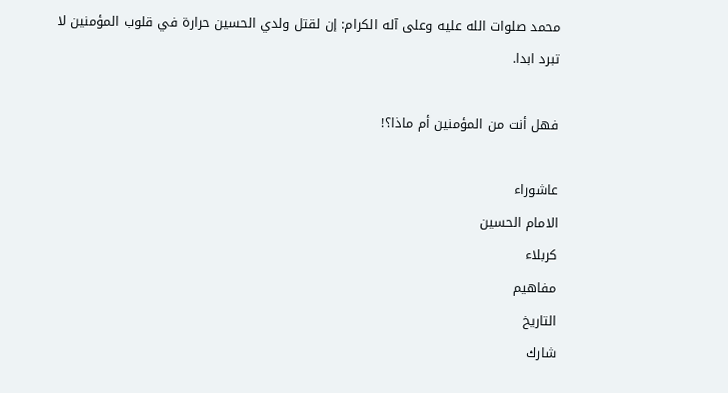محمد صلوات الله عليه وعلى آله الكرام: إن لقتل ولدي الحسين حرارة في قلوب المؤمنين لا تبرد ابدا.

فهل أنت من المؤمنين أم ماذا؟!

عاشوراء
الامام الحسين
كربلاء
مفاهيم
التاريخ
شارك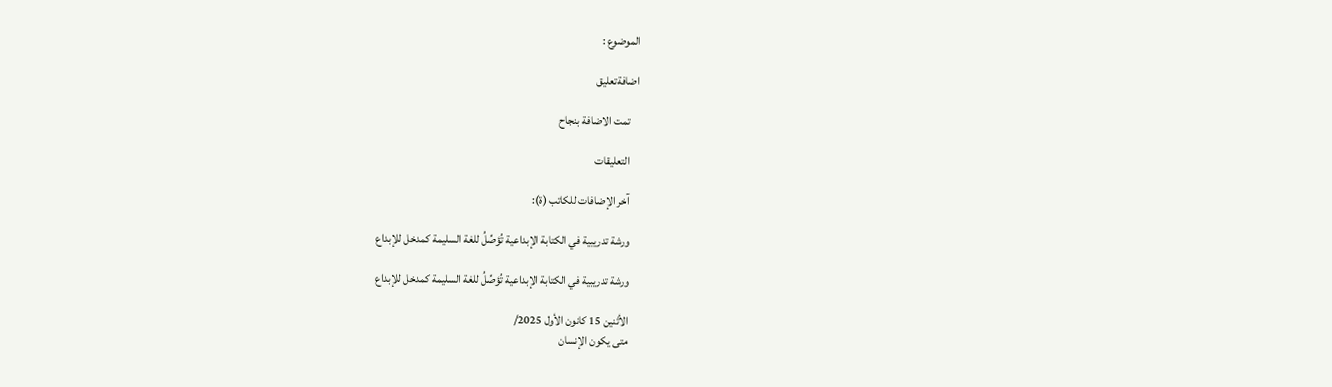الموضوع :

اضافةتعليق

    تمت الاضافة بنجاح

    التعليقات

    آخر الإضافات للكاتب (ة):

    ورشة تدريبية في الكتابة الإبداعية تُؤصِّلُ للغة السليمة كمدخل للإبداع

    ورشة تدريبية في الكتابة الإبداعية تُؤصِّلُ للغة السليمة كمدخل للإبداع

    الأثنين 15 كانون الأول 2025/
    متى يكون الإنسان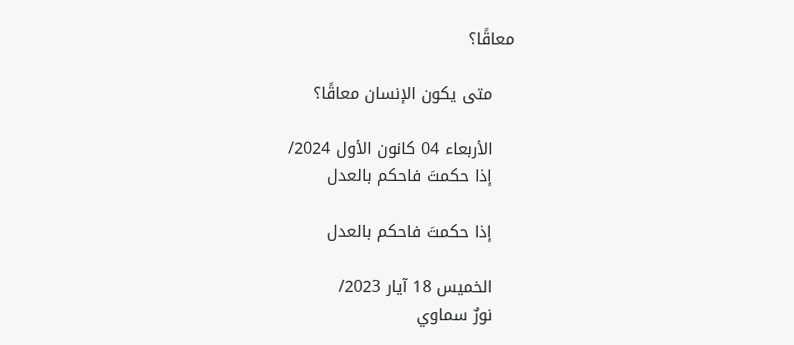معاقًا؟

    متى يكون الإنسان معاقًا؟

    الأربعاء 04 كانون الأول 2024/
    إذا حكمتَ فاحكم بالعدل

    إذا حكمتَ فاحكم بالعدل

    الخميس 18 آيار 2023/
    نورٌ سماوي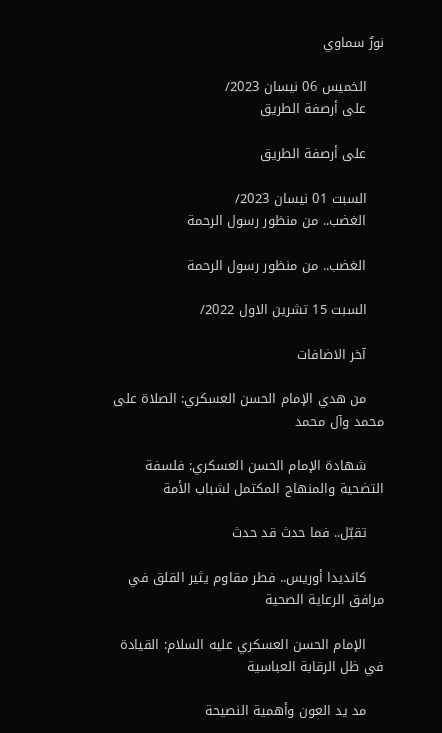نورٌ سماوي

    الخميس 06 نيسان 2023/
    على أرصفة الطريق

    على أرصفة الطريق

    السبت 01 نيسان 2023/
    الغضب.. من منظور رسول الرحمة

    الغضب.. من منظور رسول الرحمة

    السبت 15 تشرين الاول 2022/

    آخر الاضافات

    من هدي الإمام الحسن العسكري: الصلاة على محمد وآل محمد

    شهادة الإمام الحسن العسكري: فلسفة التضحية والمنهاج المكتمل لشباب الأمة

    تقبّل.. فما حدث قد حدث

    كانديدا أوريس.. فطر مقاوم يثير القلق في مرافق الرعاية الصحية

    الإمام الحسن العسكري عليه السلام: القيادة في ظل الرقابة العباسية

    مد يد العون وأهمية النصيحة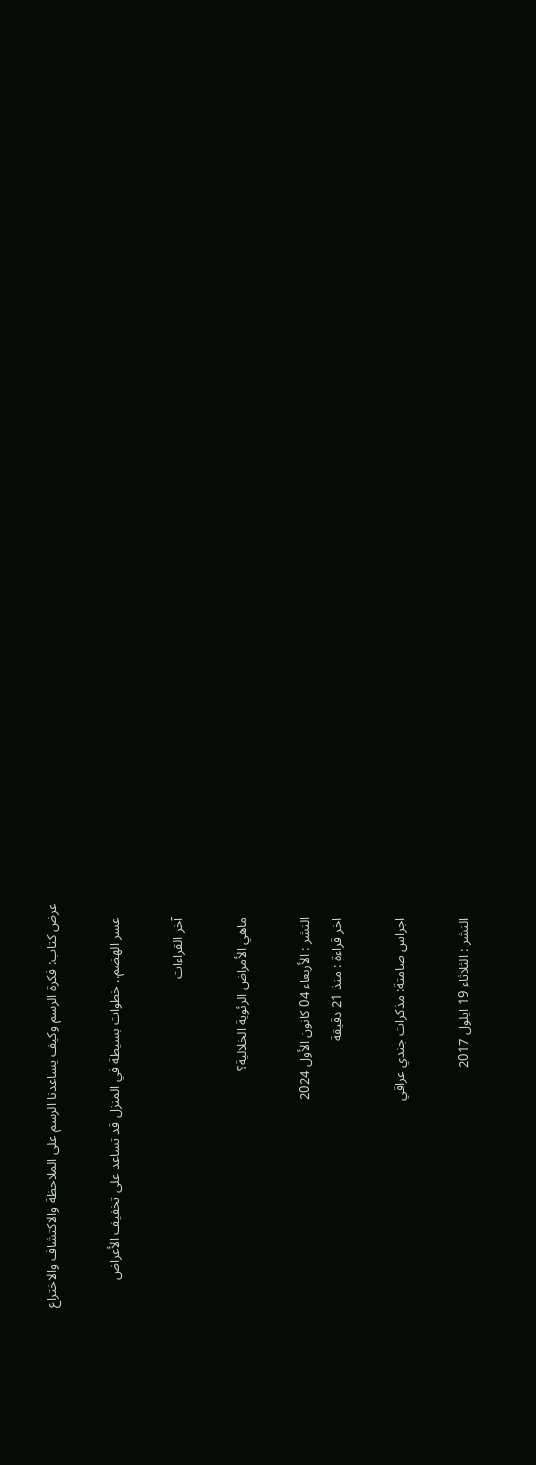عرض كتاب: فكرة الرسم وكيف يساعدنا الرسم على الملاحظة والاكتشاف والاختراع

    عسر الهضم.. خطوات بسيطة في المنزل قد تساعد على تخفيف الأعراض

    آخر القراءات

    ماهي الأمراض الرئوية الخلالية؟

    النشر : الأربعاء 04 كانون الأول 2024
    اخر قراءة : منذ 21 دقيقة

    اجراس صامتة: مذكرات جندي عراقي

    النشر : الثلاثاء 19 ايلول 2017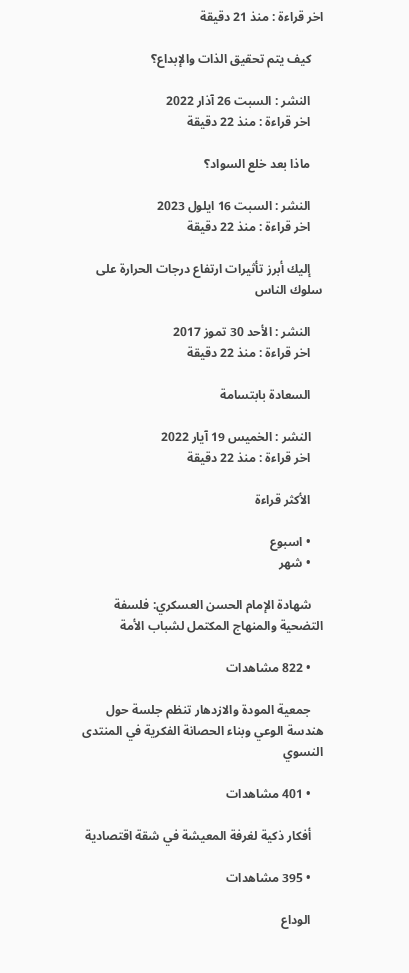اخر قراءة : منذ 21 دقيقة

    كيف يتم تحقيق الذات والإبداع؟

    النشر : السبت 26 آذار 2022
    اخر قراءة : منذ 22 دقيقة

    ماذا بعد خلع السواد؟

    النشر : السبت 16 ايلول 2023
    اخر قراءة : منذ 22 دقيقة

    إليك أبرز تأثيرات ارتفاع درجات الحرارة على سلوك الناس

    النشر : الأحد 30 تموز 2017
    اخر قراءة : منذ 22 دقيقة

    السعادة بابتسامة

    النشر : الخميس 19 آيار 2022
    اخر قراءة : منذ 22 دقيقة

    الأكثر قراءة

    • اسبوع
    • شهر

    شهادة الإمام الحسن العسكري: فلسفة التضحية والمنهاج المكتمل لشباب الأمة

    • 822 مشاهدات

    جمعية المودة والازدهار تنظم جلسة حول هندسة الوعي وبناء الحصانة الفكرية في المنتدى النسوي

    • 401 مشاهدات

    أفكار ذكية لغرفة المعيشة في شقة اقتصادية

    • 395 مشاهدات

    الوداع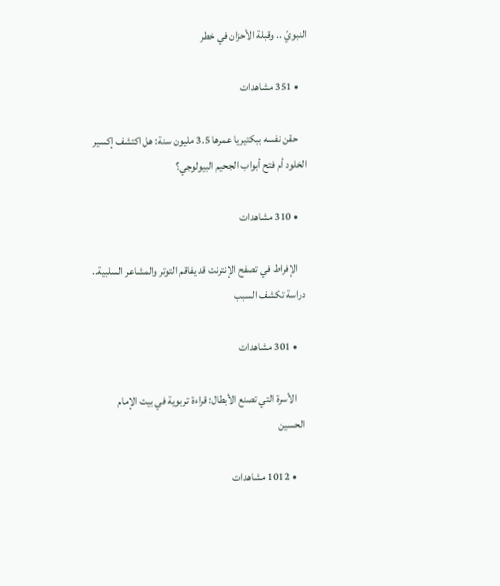النبويّ .. وقبلة الأحزان في خطر

    • 351 مشاهدات

    حقن نفسه ببكتيريا عمرها 3.5 مليون سنة: هل اكتشف إكسير الخلود أم فتح أبواب الجحيم البيولوجي؟

    • 310 مشاهدات

    الإفراط في تصفح الإنترنت قد يفاقم التوتر والمشاعر السلبية.. دراسة تكشف السبب

    • 301 مشاهدات

    الأسرة التي تصنع الأبطال: قراءة تربوية في بيت الإمام الحسين

    • 1012 مشاهدات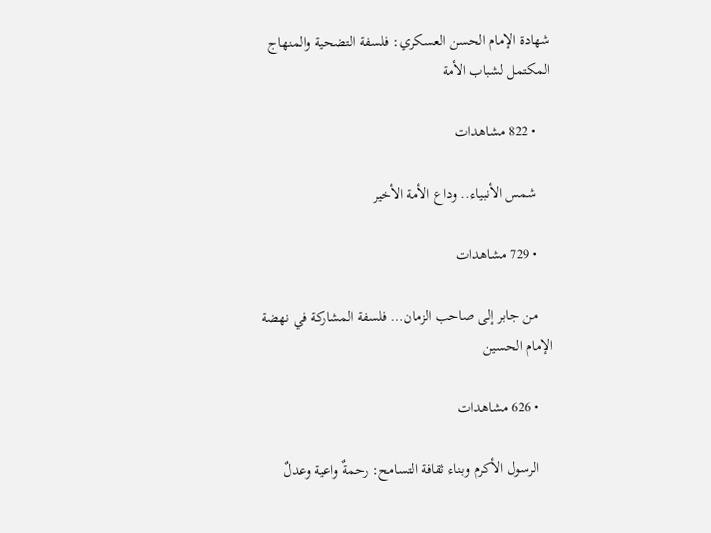شهادة الإمام الحسن العسكري: فلسفة التضحية والمنهاج المكتمل لشباب الأمة

    • 822 مشاهدات

    شمس الأنبياء.. وداع الأمة الأخير

    • 729 مشاهدات

    من جابر إلى صاحب الزمان… فلسفة المشاركة في نهضة الإمام الحسين

    • 626 مشاهدات

    الرسول الأكرم وبناء ثقافة التسامح: رحمةٌ واعية وعدلٌ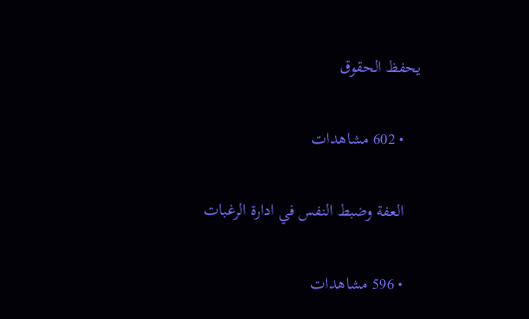يحفظ الحقوق

    • 602 مشاهدات

    العفة وضبط النفس في ادارة الرغبات

    • 596 مشاهدات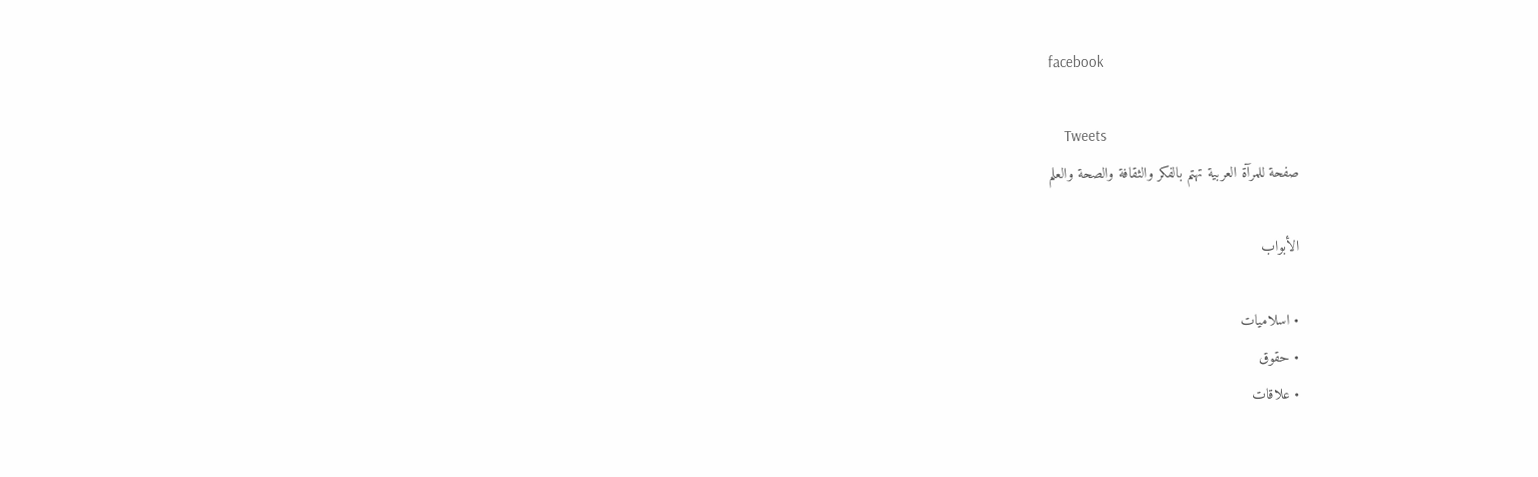facebook

    Tweets
    صفحة للمرآة العربية تهتم بالفكر والثقافة والصحة والعلم

    الأبواب

    • اسلاميات
    • حقوق
    • علاقات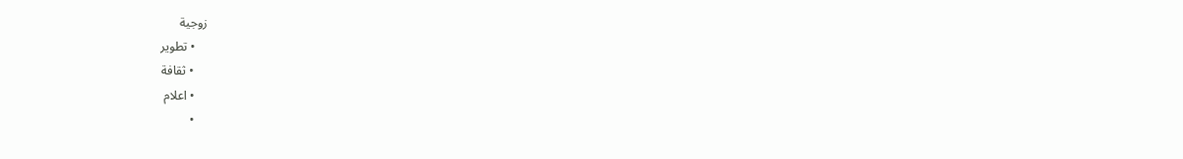زوجية
    • تطوير
    • ثقافة
    • اعلام
    •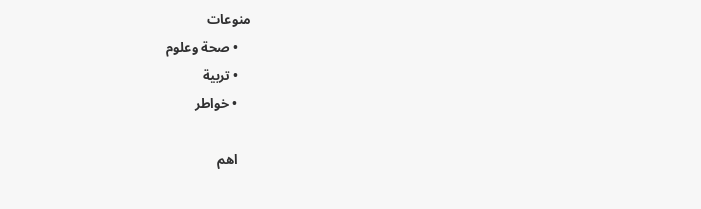منوعات
    • صحة وعلوم
    • تربية
    • خواطر

    اهم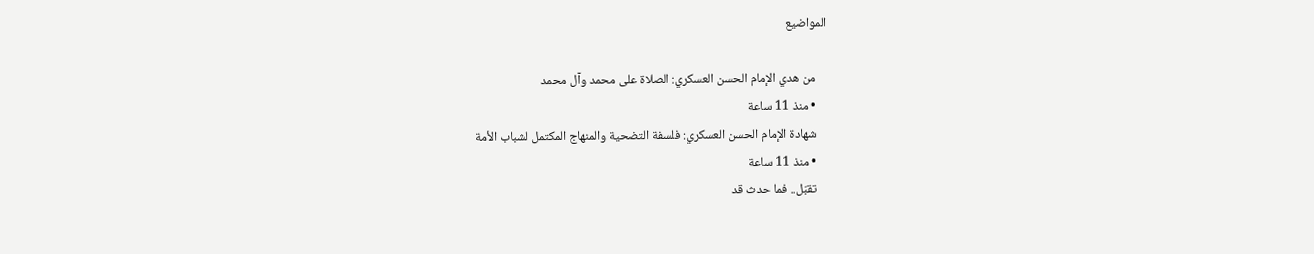المواضيع

    من هدي الإمام الحسن العسكري: الصلاة على محمد وآل محمد
    • منذ 11 ساعة
    شهادة الإمام الحسن العسكري: فلسفة التضحية والمنهاج المكتمل لشباب الأمة
    • منذ 11 ساعة
    تقبّل.. فما حدث قد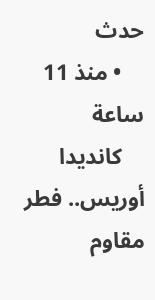حدث
    • منذ 11 ساعة
    كانديدا أوريس.. فطر مقاوم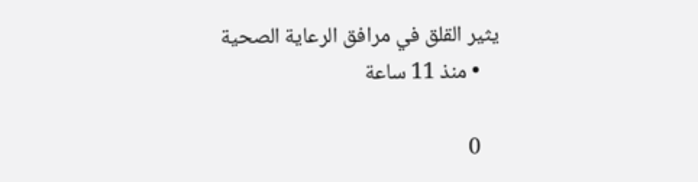يثير القلق في مرافق الرعاية الصحية
    • منذ 11 ساعة

    0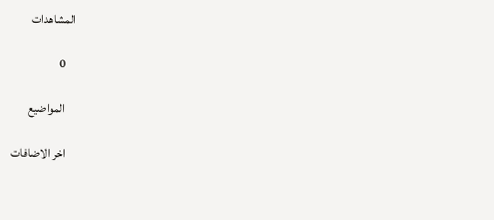المشاهدات

    0

    المواضيع

    اخر الاضافات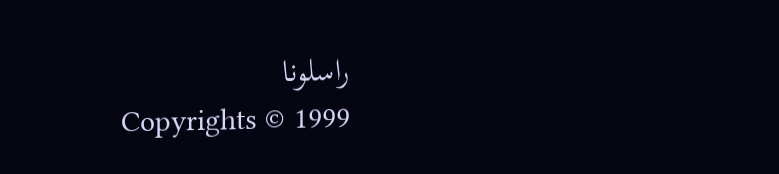راسلونا
    Copyrights © 1999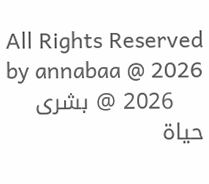All Rights Reserved by annabaa @ 2026
    2026 @ بشرى حياة